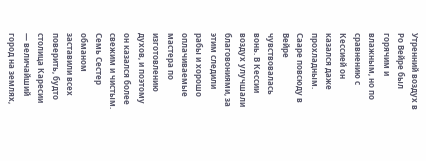Утренний воздух в Ро Вейре был горячим и влажным, но по сравнению с Кессией он казался даже прохладным. Сааре повсюду в Вейре чувствовалась вонь. В Кессии воздух улучшали благовониями, за этим следили рабы и хорошо оплачиваемые мастера по изготовлению духов, и поэтому он казался более свежим и чистым. Семь Сестер обманом заставили всех поверить, будто столица Каресии — величайший город на землях,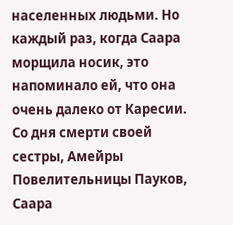населенных людьми. Но каждый раз, когда Саара морщила носик, это напоминало ей, что она очень далеко от Каресии.
Со дня смерти своей сестры, Амейры Повелительницы Пауков, Саара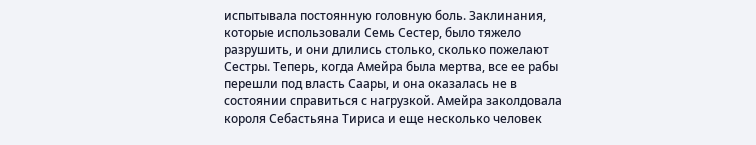испытывала постоянную головную боль. Заклинания, которые использовали Семь Сестер, было тяжело разрушить, и они длились столько, сколько пожелают Сестры. Теперь, когда Амейра была мертва, все ее рабы перешли под власть Саары, и она оказалась не в состоянии справиться с нагрузкой. Амейра заколдовала короля Себастьяна Тириса и еще несколько человек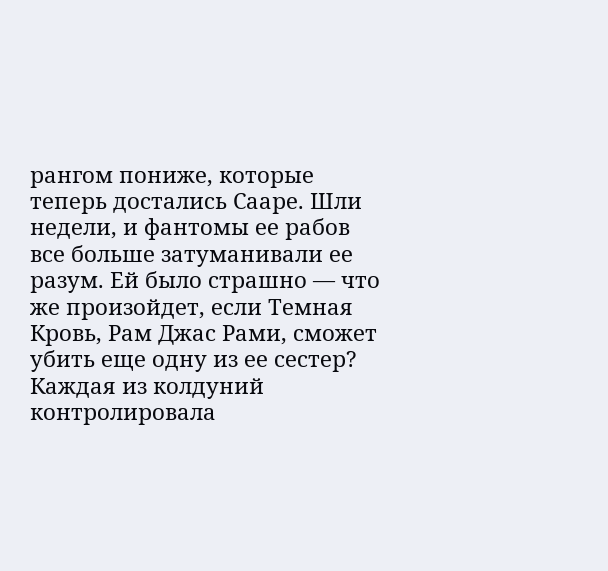рангом пониже, которые теперь достались Сааре. Шли недели, и фантомы ее рабов все больше затуманивали ее разум. Ей было страшно — что же произойдет, если Темная Кровь, Рам Джас Рами, сможет убить еще одну из ее сестер? Каждая из колдуний контролировала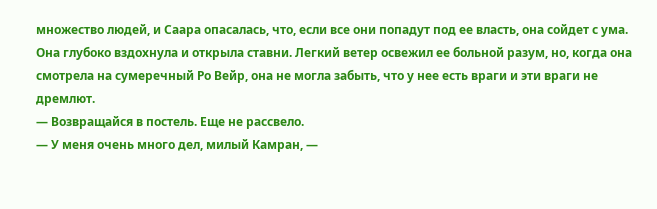множество людей, и Саара опасалась, что, если все они попадут под ее власть, она сойдет с ума.
Она глубоко вздохнула и открыла ставни. Легкий ветер освежил ее больной разум, но, когда она смотрела на сумеречный Ро Вейр, она не могла забыть, что у нее есть враги и эти враги не дремлют.
— Возвращайся в постель. Еще не рассвело.
— У меня очень много дел, милый Камран, —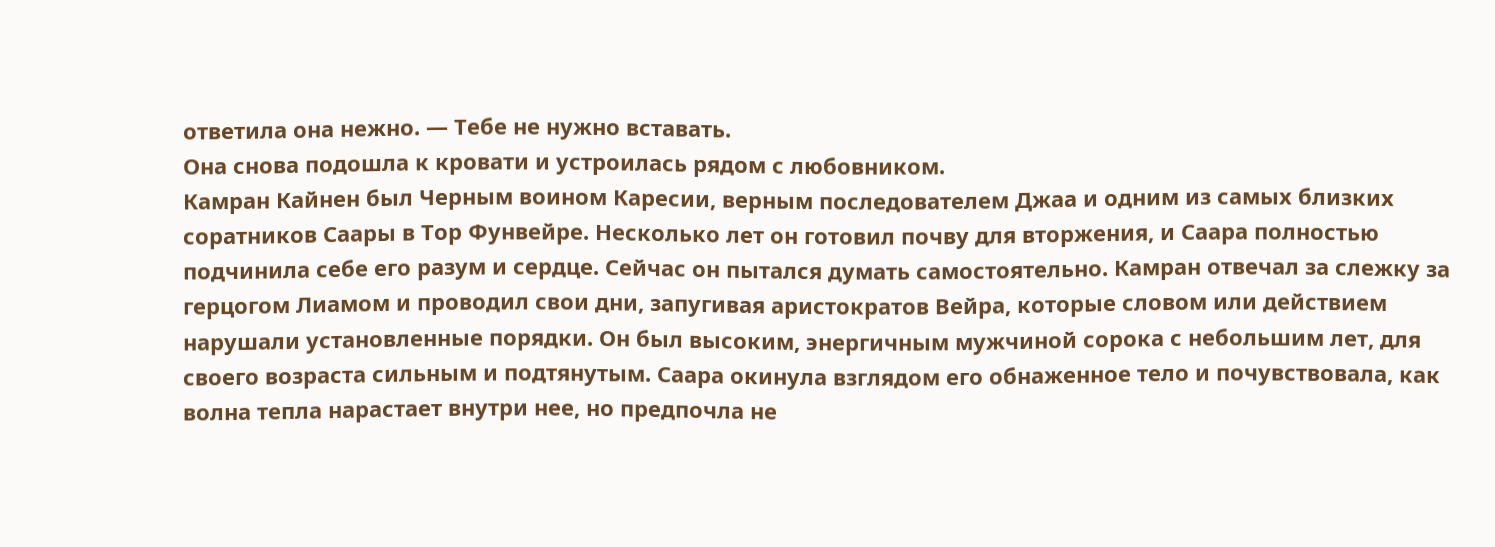ответила она нежно. — Тебе не нужно вставать.
Она снова подошла к кровати и устроилась рядом с любовником.
Камран Кайнен был Черным воином Каресии, верным последователем Джаа и одним из самых близких соратников Саары в Тор Фунвейре. Несколько лет он готовил почву для вторжения, и Саара полностью подчинила себе его разум и сердце. Сейчас он пытался думать самостоятельно. Камран отвечал за слежку за герцогом Лиамом и проводил свои дни, запугивая аристократов Вейра, которые словом или действием нарушали установленные порядки. Он был высоким, энергичным мужчиной сорока с небольшим лет, для своего возраста сильным и подтянутым. Саара окинула взглядом его обнаженное тело и почувствовала, как волна тепла нарастает внутри нее, но предпочла не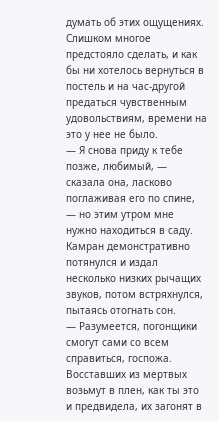думать об этих ощущениях. Слишком многое предстояло сделать, и как бы ни хотелось вернуться в постель и на час-другой предаться чувственным удовольствиям, времени на это у нее не было.
— Я снова приду к тебе позже, любимый, — сказала она, ласково поглаживая его по спине, — но этим утром мне нужно находиться в саду.
Камран демонстративно потянулся и издал несколько низких рычащих звуков, потом встряхнулся, пытаясь отогнать сон.
— Разумеется, погонщики смогут сами со всем справиться, госпожа. Восставших из мертвых возьмут в плен, как ты это и предвидела, их загонят в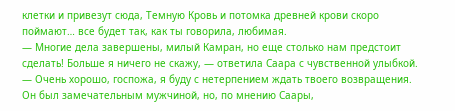клетки и привезут сюда, Темную Кровь и потомка древней крови скоро поймают… все будет так, как ты говорила, любимая.
— Многие дела завершены, милый Камран, но еще столько нам предстоит сделать! Больше я ничего не скажу, — ответила Саара с чувственной улыбкой.
— Очень хорошо, госпожа, я буду с нетерпением ждать твоего возвращения.
Он был замечательным мужчиной, но, по мнению Саары,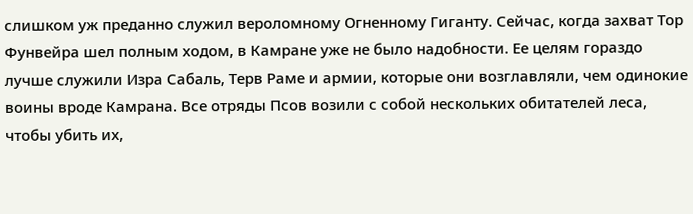слишком уж преданно служил вероломному Огненному Гиганту. Сейчас, когда захват Тор Фунвейра шел полным ходом, в Камране уже не было надобности. Ее целям гораздо лучше служили Изра Сабаль, Терв Раме и армии, которые они возглавляли, чем одинокие воины вроде Камрана. Все отряды Псов возили с собой нескольких обитателей леса, чтобы убить их,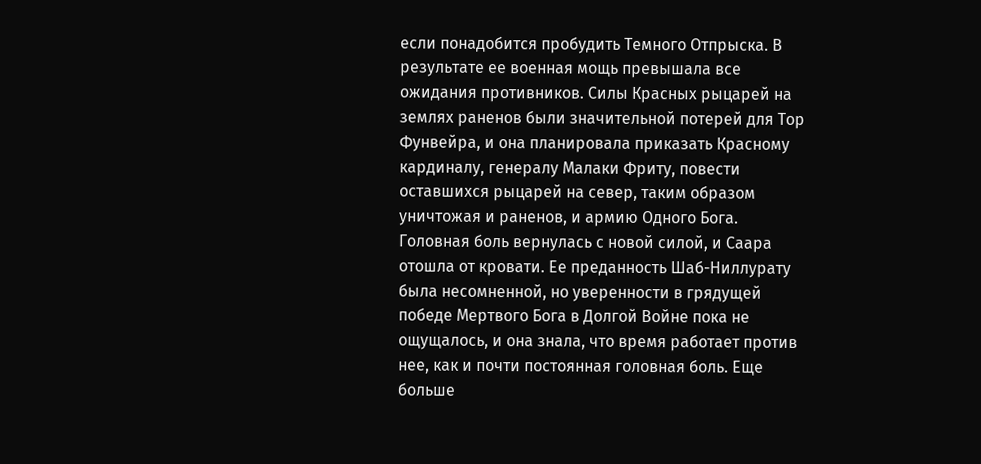если понадобится пробудить Темного Отпрыска. В результате ее военная мощь превышала все ожидания противников. Силы Красных рыцарей на землях раненов были значительной потерей для Тор Фунвейра, и она планировала приказать Красному кардиналу, генералу Малаки Фриту, повести оставшихся рыцарей на север, таким образом уничтожая и раненов, и армию Одного Бога.
Головная боль вернулась с новой силой, и Саара отошла от кровати. Ее преданность Шаб-Ниллурату была несомненной, но уверенности в грядущей победе Мертвого Бога в Долгой Войне пока не ощущалось, и она знала, что время работает против нее, как и почти постоянная головная боль. Еще больше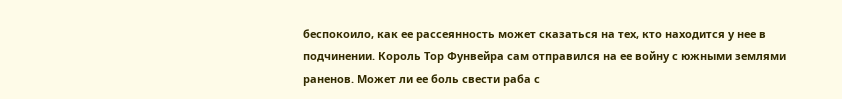беспокоило, как ее рассеянность может сказаться на тех, кто находится у нее в подчинении. Король Тор Фунвейра сам отправился на ее войну с южными землями раненов. Может ли ее боль свести раба с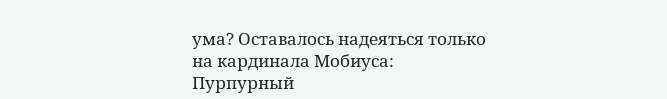ума? Оставалось надеяться только на кардинала Мобиуса: Пурпурный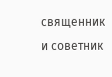священник и советник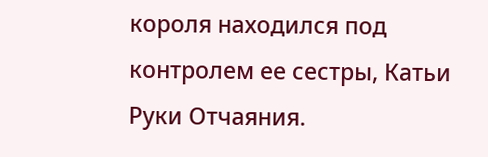короля находился под контролем ее сестры, Катьи Руки Отчаяния.